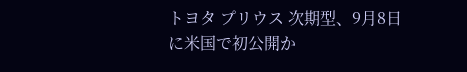トヨタ プリウス 次期型、9月8日に米国で初公開か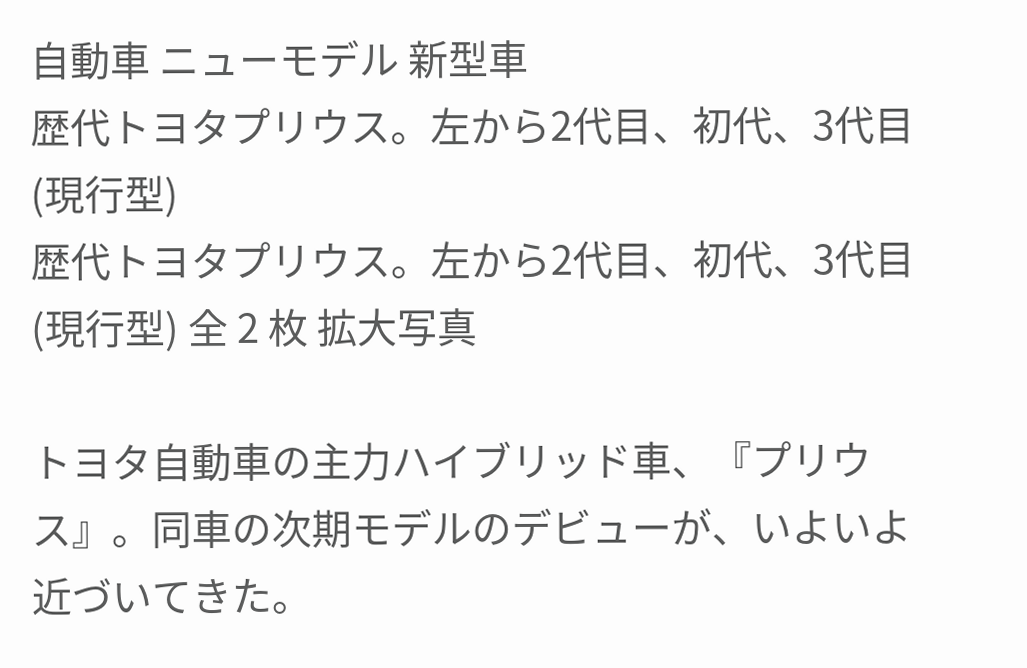自動車 ニューモデル 新型車
歴代トヨタプリウス。左から2代目、初代、3代目(現行型)
歴代トヨタプリウス。左から2代目、初代、3代目(現行型) 全 2 枚 拡大写真

トヨタ自動車の主力ハイブリッド車、『プリウス』。同車の次期モデルのデビューが、いよいよ近づいてきた。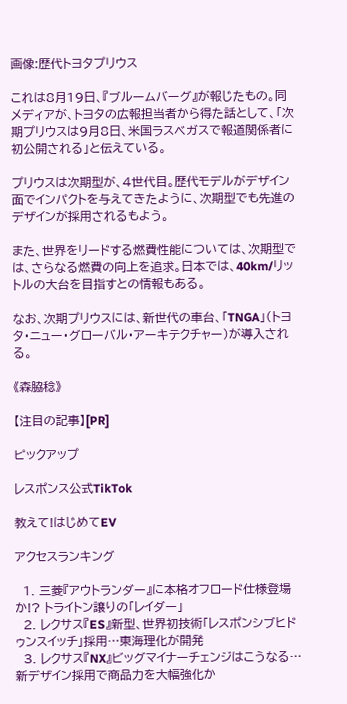画像:歴代トヨタプリウス

これは8月19日、『ブルームバーグ』が報じたもの。同メディアが、トヨタの広報担当者から得た話として、「次期プリウスは9月8日、米国ラスベガスで報道関係者に初公開される」と伝えている。

プリウスは次期型が、4世代目。歴代モデルがデザイン面でインパクトを与えてきたように、次期型でも先進のデザインが採用されるもよう。

また、世界をリードする燃費性能については、次期型では、さらなる燃費の向上を追求。日本では、40km/リットルの大台を目指すとの情報もある。

なお、次期プリウスには、新世代の車台、「TNGA」(トヨタ・ニュー・グローバル・アーキテクチャー)が導入される。

《森脇稔》

【注目の記事】[PR]

ピックアップ

レスポンス公式TikTok

教えて!はじめてEV

アクセスランキング

  1. 三菱『アウトランダー』に本格オフロード仕様登場か!? トライトン譲りの「レイダー」
  2. レクサス『ES』新型、世界初技術「レスポンシブヒドゥンスイッチ」採用…東海理化が開発
  3. レクサス『NX』ビッグマイナーチェンジはこうなる…新デザイン採用で商品力を大幅強化か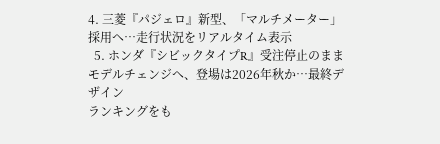4. 三菱『パジェロ』新型、「マルチメーター」採用へ…走行状況をリアルタイム表示
  5. ホンダ『シビックタイプR』受注停止のままモデルチェンジへ、登場は2026年秋か…最終デザイン
ランキングをも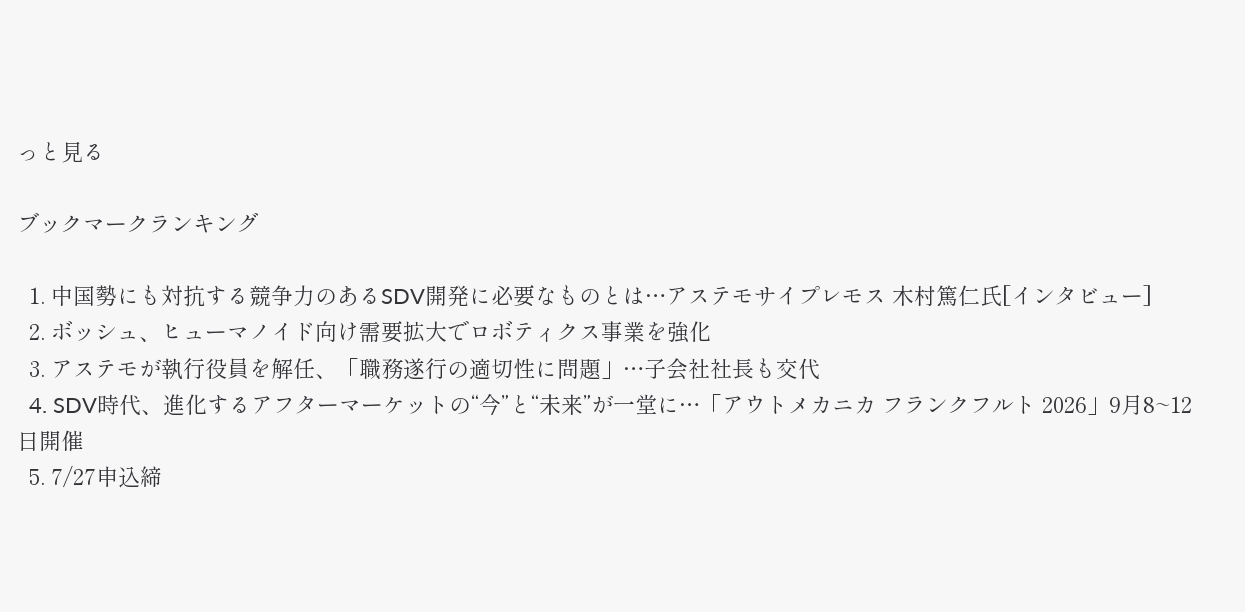っと見る

ブックマークランキング

  1. 中国勢にも対抗する競争力のあるSDV開発に必要なものとは…アステモサイプレモス 木村篤仁氏[インタビュー]
  2. ボッシュ、ヒューマノイド向け需要拡大でロボティクス事業を強化
  3. アステモが執行役員を解任、「職務遂行の適切性に問題」…子会社社長も交代
  4. SDV時代、進化するアフターマーケットの“今”と“未来”が一堂に…「アウトメカニカ フランクフルト 2026」9月8~12日開催
  5. 7/27申込締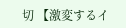切 【激変するイ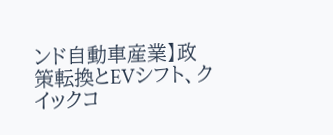ンド自動車産業】政策転換とEVシフト、クイックコ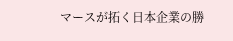マースが拓く日本企業の勝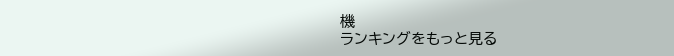機
ランキングをもっと見る